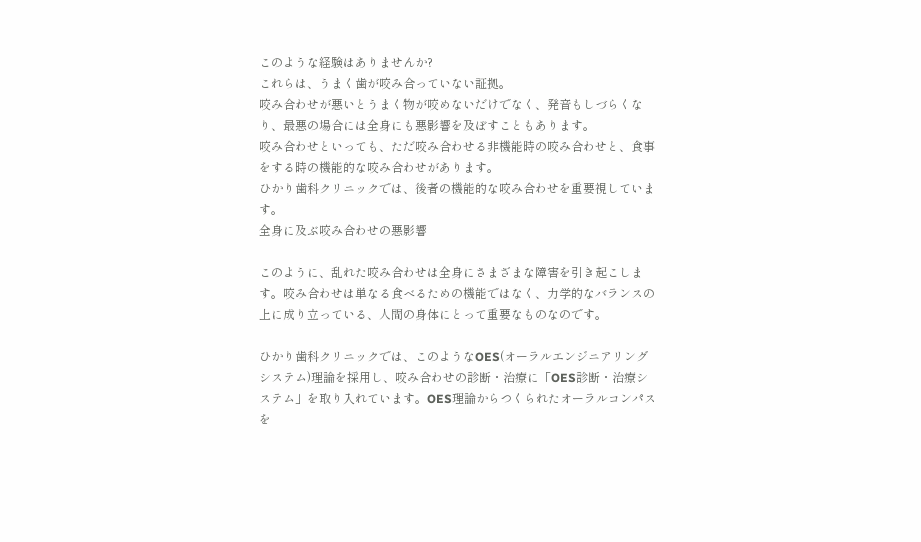このような経験はありませんか?
これらは、うまく歯が咬み合っていない証拠。
咬み合わせが悪いとうまく物が咬めないだけでなく、発音もしづらくなり、最悪の場合には全身にも悪影響を及ぼすこともあります。
咬み合わせといっても、ただ咬み合わせる非機能時の咬み合わせと、食事をする時の機能的な咬み合わせがあります。
ひかり歯科クリニックでは、後者の機能的な咬み合わせを重要視しています。
全身に及ぶ咬み合わせの悪影響

このように、乱れた咬み合わせは全身にさまざまな障害を引き起こします。咬み合わせは単なる食べるための機能ではなく、力学的なバランスの上に成り立っている、人間の身体にとって重要なものなのです。

ひかり歯科クリニックでは、このようなOES(オーラルエンジニアリングシステム)理論を採用し、咬み合わせの診断・治療に「OES診断・治療システム」を取り入れています。OES理論からつくられたオーラルコンパスを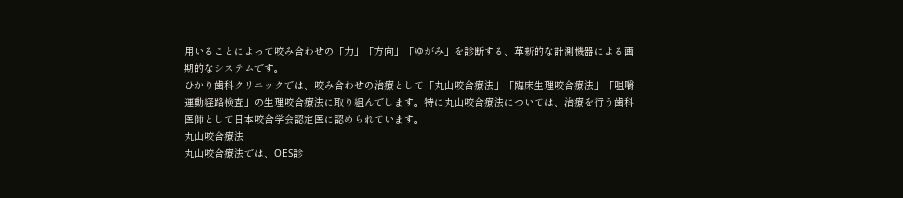用いることによって咬み合わせの「力」「方向」「ゆがみ」を診断する、革新的な計測機器による画期的なシステムです。
ひかり歯科クリニックでは、咬み合わせの治療として「丸山咬合療法」「臨床生理咬合療法」「咀嚼運動経路検査」の生理咬合療法に取り組んでします。特に丸山咬合療法については、治療を行う歯科医師として日本咬合学会認定医に認められています。
丸山咬合療法
丸山咬合療法では、OES診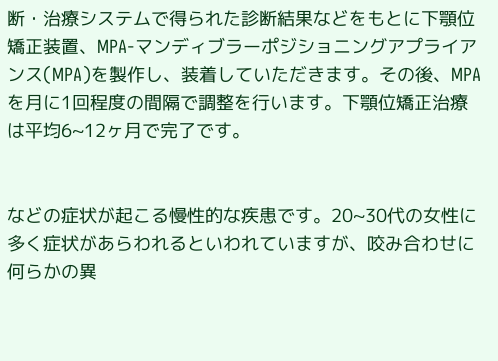断・治療システムで得られた診断結果などをもとに下顎位矯正装置、MPA-マンディブラーポジショニングアプライアンス(MPA)を製作し、装着していただきます。その後、MPAを月に1回程度の間隔で調整を行います。下顎位矯正治療は平均6~12ヶ月で完了です。


などの症状が起こる慢性的な疾患です。20~30代の女性に多く症状があらわれるといわれていますが、咬み合わせに何らかの異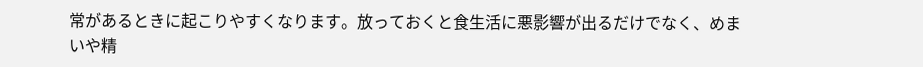常があるときに起こりやすくなります。放っておくと食生活に悪影響が出るだけでなく、めまいや精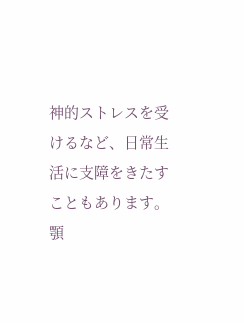神的ストレスを受けるなど、日常生活に支障をきたすこともあります。
顎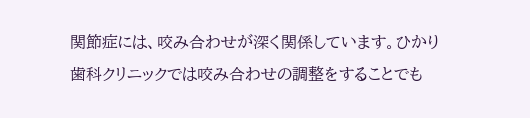関節症には、咬み合わせが深く関係しています。ひかり歯科クリニックでは咬み合わせの調整をすることでも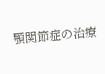顎関節症の治療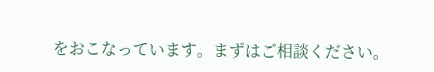をおこなっています。まずはご相談ください。